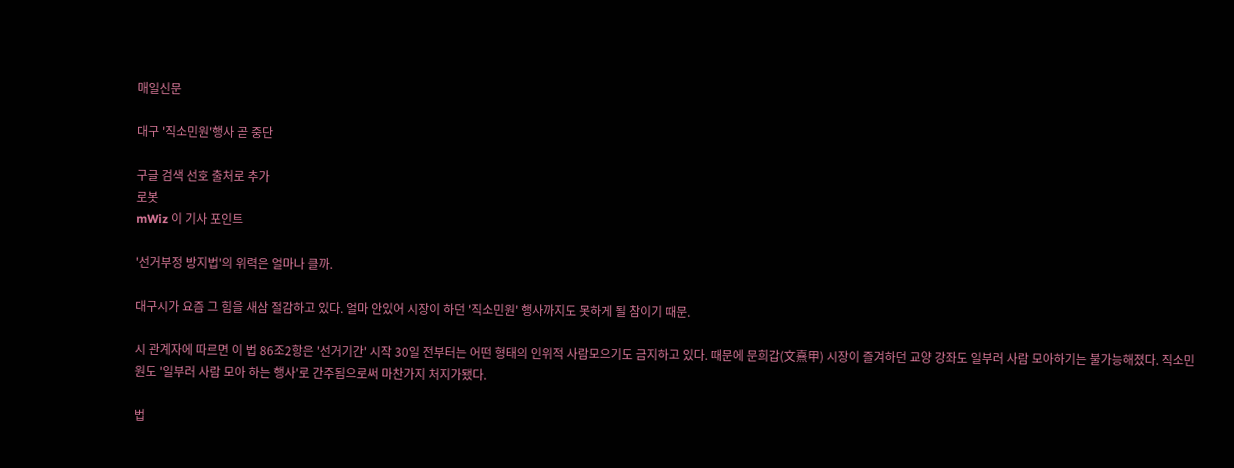매일신문

대구 '직소민원'행사 곧 중단

구글 검색 선호 출처로 추가
로봇
mWiz 이 기사 포인트

'선거부정 방지법'의 위력은 얼마나 클까.

대구시가 요즘 그 힘을 새삼 절감하고 있다. 얼마 안있어 시장이 하던 '직소민원' 행사까지도 못하게 될 참이기 때문.

시 관계자에 따르면 이 법 86조2항은 '선거기간' 시작 30일 전부터는 어떤 형태의 인위적 사람모으기도 금지하고 있다. 때문에 문희갑(文熹甲) 시장이 즐겨하던 교양 강좌도 일부러 사람 모아하기는 불가능해졌다. 직소민원도 '일부러 사람 모아 하는 행사'로 간주됨으로써 마찬가지 처지가됐다.

법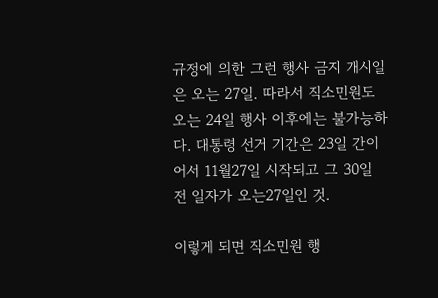규정에 의한 그런 행사 금지 개시일은 오는 27일. 따라서 직소민원도 오는 24일 행사 이후에는 불가능하다. 대통령 선거 기간은 23일 간이어서 11월27일 시작되고 그 30일 전 일자가 오는27일인 것.

이렇게 되면 직소민원 행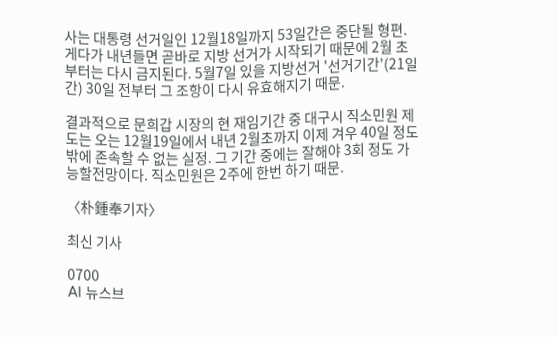사는 대통령 선거일인 12월18일까지 53일간은 중단될 형편. 게다가 내년들면 곧바로 지방 선거가 시작되기 때문에 2월 초부터는 다시 금지된다. 5월7일 있을 지방선거 '선거기간'(21일간) 30일 전부터 그 조항이 다시 유효해지기 때문.

결과적으로 문희갑 시장의 현 재임기간 중 대구시 직소민원 제도는 오는 12월19일에서 내년 2월초까지 이제 겨우 40일 정도밖에 존속할 수 없는 실정. 그 기간 중에는 잘해야 3회 정도 가능할전망이다. 직소민원은 2주에 한번 하기 때문.

〈朴鍾奉기자〉

최신 기사

0700
AI 뉴스브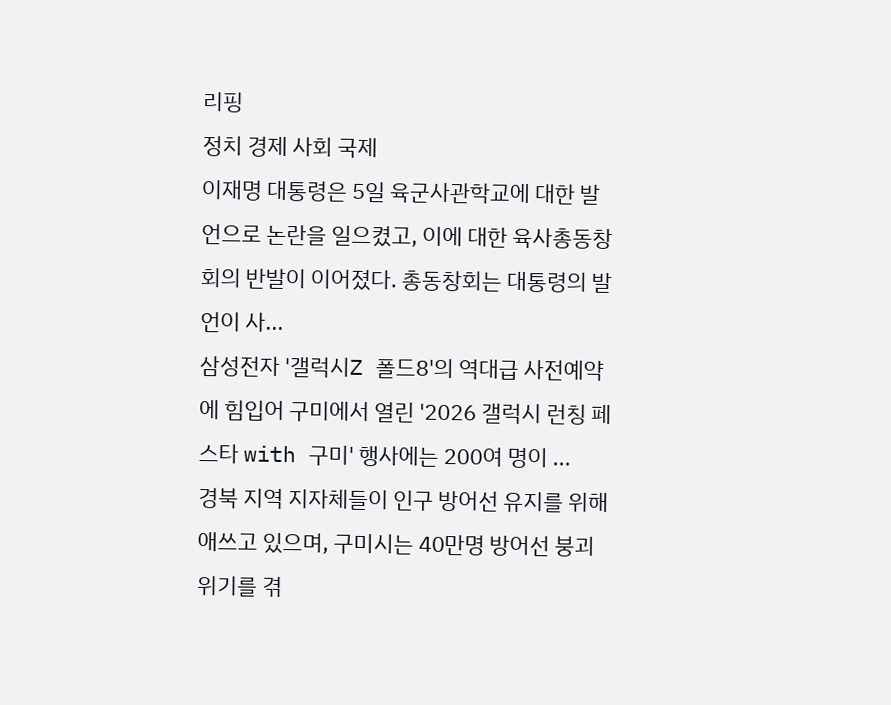리핑
정치 경제 사회 국제
이재명 대통령은 5일 육군사관학교에 대한 발언으로 논란을 일으켰고, 이에 대한 육사총동창회의 반발이 이어졌다. 총동창회는 대통령의 발언이 사...
삼성전자 '갤럭시Z 폴드8'의 역대급 사전예약에 힘입어 구미에서 열린 '2026 갤럭시 런칭 페스타 with 구미' 행사에는 200여 명이 ...
경북 지역 지자체들이 인구 방어선 유지를 위해 애쓰고 있으며, 구미시는 40만명 방어선 붕괴 위기를 겪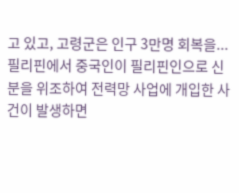고 있고, 고령군은 인구 3만명 회복을...
필리핀에서 중국인이 필리핀인으로 신분을 위조하여 전력망 사업에 개입한 사건이 발생하면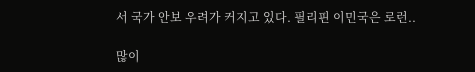서 국가 안보 우려가 커지고 있다. 필리핀 이민국은 로런..

많이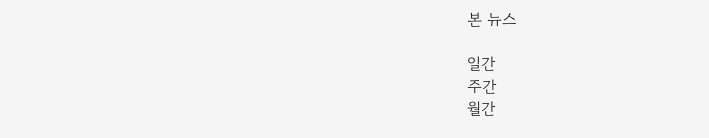본 뉴스

일간
주간
월간